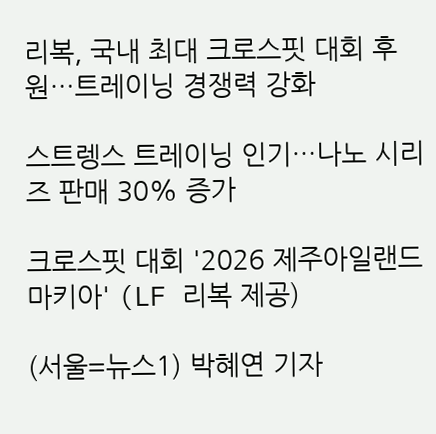리복, 국내 최대 크로스핏 대회 후원…트레이닝 경쟁력 강화

스트렝스 트레이닝 인기…나노 시리즈 판매 30% 증가

크로스핏 대회 '2026 제주아일랜드 마키아' (LF 리복 제공)

(서울=뉴스1) 박혜연 기자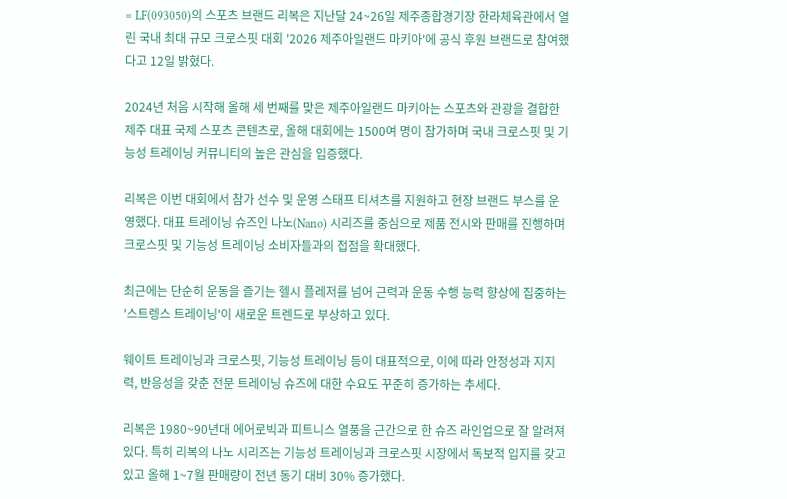= LF(093050)의 스포츠 브랜드 리복은 지난달 24~26일 제주종합경기장 한라체육관에서 열린 국내 최대 규모 크로스핏 대회 '2026 제주아일랜드 마키아'에 공식 후원 브랜드로 참여했다고 12일 밝혔다.

2024년 처음 시작해 올해 세 번째를 맞은 제주아일랜드 마키아는 스포츠와 관광을 결합한 제주 대표 국제 스포츠 콘텐츠로, 올해 대회에는 1500여 명이 참가하며 국내 크로스핏 및 기능성 트레이닝 커뮤니티의 높은 관심을 입증했다.

리복은 이번 대회에서 참가 선수 및 운영 스태프 티셔츠를 지원하고 현장 브랜드 부스를 운영했다. 대표 트레이닝 슈즈인 나노(Nano) 시리즈를 중심으로 제품 전시와 판매를 진행하며 크로스핏 및 기능성 트레이닝 소비자들과의 접점을 확대했다.

최근에는 단순히 운동을 즐기는 헬시 플레저를 넘어 근력과 운동 수행 능력 향상에 집중하는 '스트렝스 트레이닝'이 새로운 트렌드로 부상하고 있다.

웨이트 트레이닝과 크로스핏, 기능성 트레이닝 등이 대표적으로, 이에 따라 안정성과 지지력, 반응성을 갖춘 전문 트레이닝 슈즈에 대한 수요도 꾸준히 증가하는 추세다.

리복은 1980~90년대 에어로빅과 피트니스 열풍을 근간으로 한 슈즈 라인업으로 잘 알려져 있다. 특히 리복의 나노 시리즈는 기능성 트레이닝과 크로스핏 시장에서 독보적 입지를 갖고 있고 올해 1~7월 판매량이 전년 동기 대비 30% 증가했다.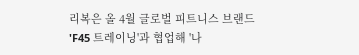리복은 올 4월 글로벌 피트니스 브랜드 'F45 트레이닝'과 협업해 '나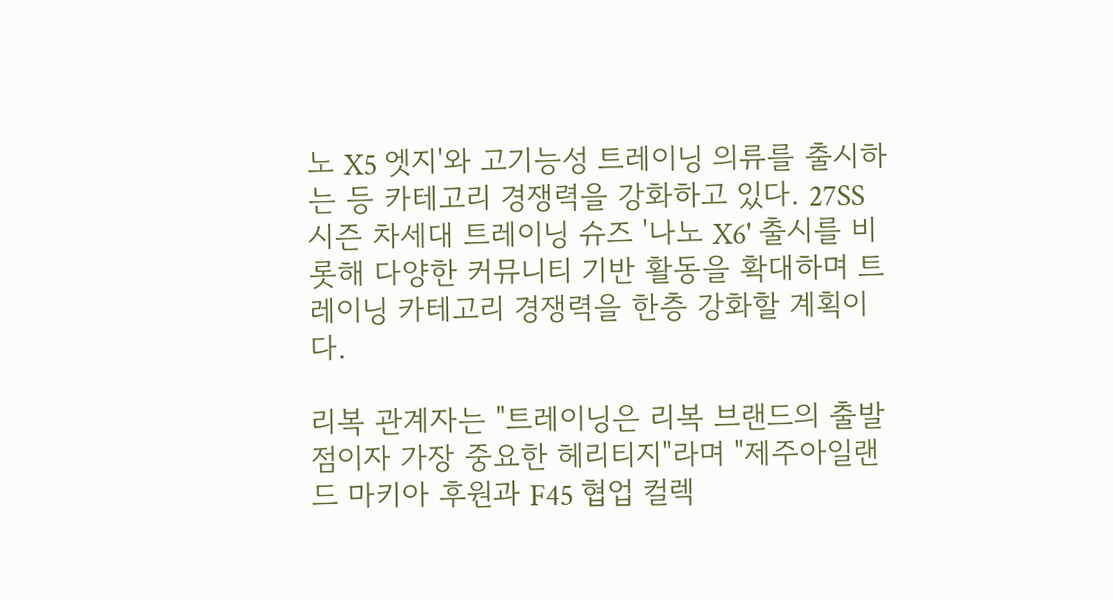노 X5 엣지'와 고기능성 트레이닝 의류를 출시하는 등 카테고리 경쟁력을 강화하고 있다. 27SS 시즌 차세대 트레이닝 슈즈 '나노 X6' 출시를 비롯해 다양한 커뮤니티 기반 활동을 확대하며 트레이닝 카테고리 경쟁력을 한층 강화할 계획이다.

리복 관계자는 "트레이닝은 리복 브랜드의 출발점이자 가장 중요한 헤리티지"라며 "제주아일랜드 마키아 후원과 F45 협업 컬렉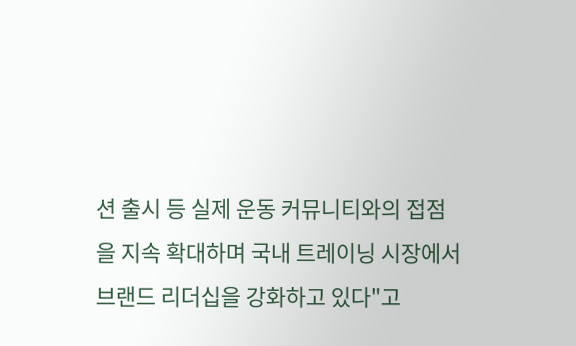션 출시 등 실제 운동 커뮤니티와의 접점을 지속 확대하며 국내 트레이닝 시장에서 브랜드 리더십을 강화하고 있다"고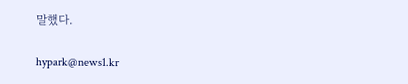말했다.

hypark@news1.kr